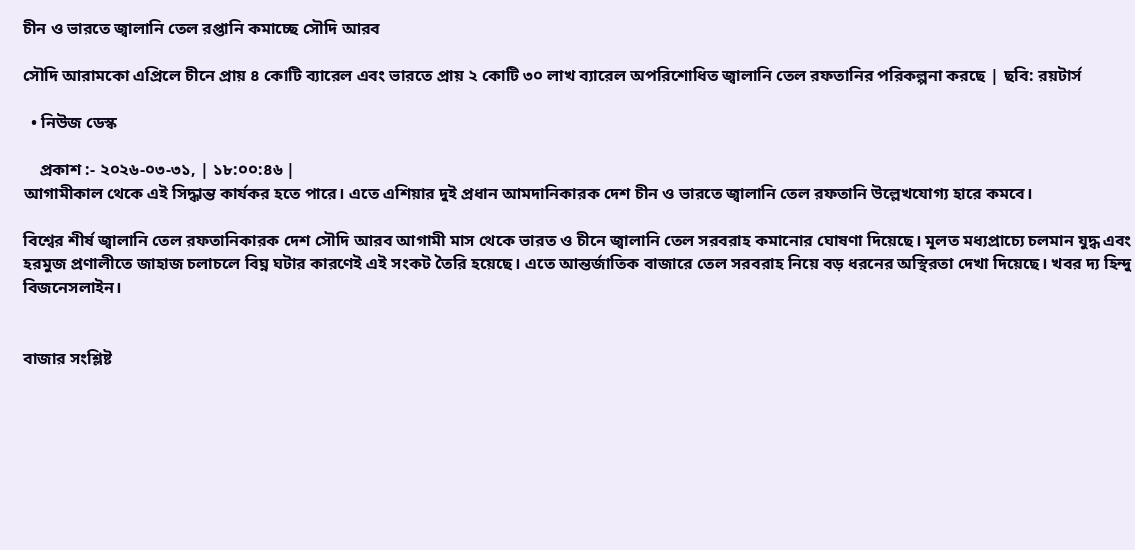চীন ও ভারতে জ্বালানি তেল রপ্তানি কমাচ্ছে সৌদি আরব

সৌদি আরামকো এপ্রিলে চীনে প্রায় ৪ কোটি ব্যারেল এবং ভারতে প্রায় ২ কোটি ৩০ লাখ ব্যারেল অপরিশোধিত জ্বালানি তেল রফতানির পরিকল্পনা করছে | ছবি: রয়টার্স

  • নিউজ ডেস্ক

    প্রকাশ :- ২০২৬-০৩-৩১, | ১৮:০০:৪৬ |
আগামীকাল থেকে এই সিদ্ধান্ত কার্যকর হতে পারে। এতে এশিয়ার দুই প্রধান আমদানিকারক দেশ চীন ও ভারতে জ্বালানি তেল রফতানি উল্লেখযোগ্য হারে কমবে।

বিশ্বের শীর্ষ জ্বালানি তেল রফতানিকারক দেশ সৌদি আরব আগামী মাস থেকে ভারত ও চীনে জ্বালানি তেল সরবরাহ কমানোর ঘোষণা দিয়েছে। মূলত মধ্যপ্রাচ্যে চলমান যুদ্ধ এবং হরমুজ প্রণালীতে জাহাজ চলাচলে বিঘ্ন ঘটার কারণেই এই সংকট তৈরি হয়েছে। এতে আন্তর্জাতিক বাজারে তেল সরবরাহ নিয়ে বড় ধরনের অস্থিরতা দেখা দিয়েছে। খবর দ্য হিন্দু বিজনেসলাইন।


বাজার সংশ্লিষ্ট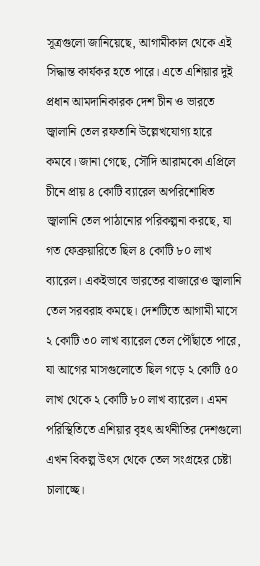সূত্রগুলো জানিয়েছে, আগামীকাল থেকে এই সিদ্ধান্ত কার্যকর হতে পারে। এতে এশিয়ার দুই প্রধান আমদানিকারক দেশ চীন ও ভারতে জ্বালানি তেল রফতানি উল্লেখযোগ্য হারে কমবে। জানা গেছে, সৌদি আরামকো এপ্রিলে চীনে প্রায় ৪ কোটি ব্যারেল অপরিশোধিত জ্বালানি তেল পাঠানোর পরিকল্পনা করছে, যা গত ফেব্রুয়ারিতে ছিল ৪ কোটি ৮০ লাখ ব্যারেল। একইভাবে ভারতের বাজারেও জ্বালানি তেল সরবরাহ কমছে। দেশটিতে আগামী মাসে ২ কোটি ৩০ লাখ ব্যারেল তেল পৌঁছাতে পারে, যা আগের মাসগুলোতে ছিল গড়ে ২ কোটি ৫০ লাখ থেকে ২ কোটি ৮০ লাখ ব্যারেল। এমন পরিস্থিতিতে এশিয়ার বৃহৎ অর্থনীতির দেশগুলো এখন বিকল্প উৎস থেকে তেল সংগ্রহের চেষ্টা চালাচ্ছে।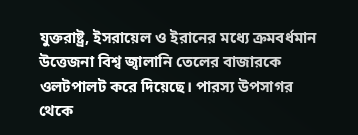যুক্তরাষ্ট্র, ইসরায়েল ও ইরানের মধ্যে ক্রমবর্ধমান উত্তেজনা বিশ্ব জ্বালানি তেলের বাজারকে ওলটপালট করে দিয়েছে। পারস্য উপসাগর থেকে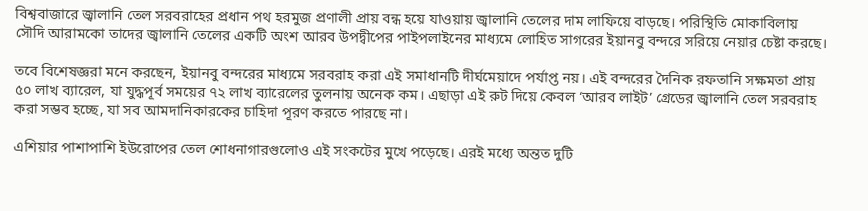বিশ্ববাজারে জ্বালানি তেল সরবরাহের প্রধান পথ হরমুজ প্রণালী প্রায় বন্ধ হয়ে যাওয়ায় জ্বালানি তেলের দাম লাফিয়ে বাড়ছে। পরিস্থিতি মোকাবিলায় সৌদি আরামকো তাদের জ্বালানি তেলের একটি অংশ আরব উপদ্বীপের পাইপলাইনের মাধ্যমে লোহিত সাগরের ইয়ানবু বন্দরে সরিয়ে নেয়ার চেষ্টা করছে।

তবে বিশেষজ্ঞরা মনে করছেন, ইয়ানবু বন্দরের মাধ্যমে সরবরাহ করা এই সমাধানটি দীর্ঘমেয়াদে পর্যাপ্ত নয়। এই বন্দরের দৈনিক রফতানি সক্ষমতা প্রায় ৫০ লাখ ব্যারেল, যা যুদ্ধপূর্ব সময়ের ৭২ লাখ ব্যারেলের তুলনায় অনেক কম। এছাড়া এই রুট দিয়ে কেবল ‘আরব লাইট’ গ্রেডের জ্বালানি তেল সরবরাহ করা সম্ভব হচ্ছে, যা সব আমদানিকারকের চাহিদা পূরণ করতে পারছে না।

এশিয়ার পাশাপাশি ইউরোপের তেল শোধনাগারগুলোও এই সংকটের মুখে পড়েছে। এরই মধ্যে অন্তত দুটি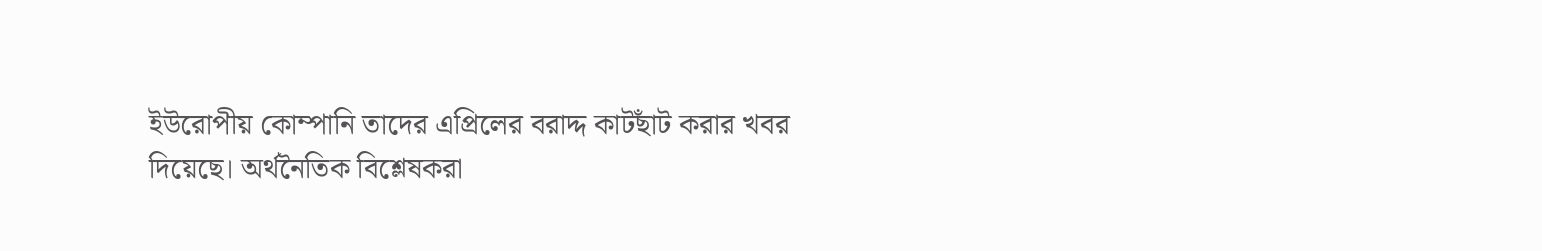ইউরোপীয় কোম্পানি তাদের এপ্রিলের বরাদ্দ কাটছাঁট করার খবর দিয়েছে। অর্থনৈতিক বিশ্লেষকরা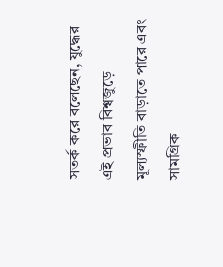সতর্ক করে বলেছেন, যুদ্ধের এই প্রভাব বিশ্বজুড়ে মূল্যস্ফীতি বাড়াতে পারে এবং সামগ্রিক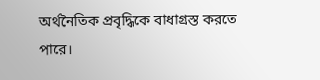অর্থনৈতিক প্রবৃদ্ধিকে বাধাগ্রস্ত করতে পারে।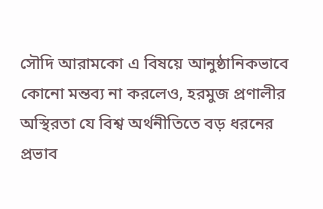সৌদি আরামকো এ বিষয়ে আনুষ্ঠানিকভাবে কোনো মন্তব্য না করলেও, হরমুজ প্রণালীর অস্থিরতা যে বিশ্ব অর্থনীতিতে বড় ধরনের প্রভাব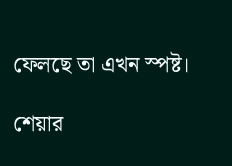ফেলছে তা এখন স্পষ্ট।

শেয়ার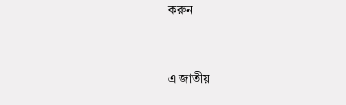করুন



এ জাতীয়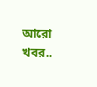আরো খবর..